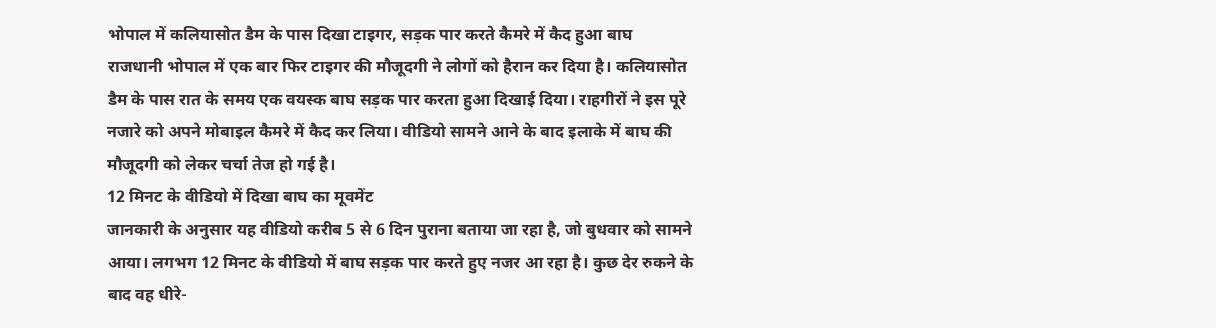भोपाल में कलियासोत डैम के पास दिखा टाइगर, सड़क पार करते कैमरे में कैद हुआ बाघ
राजधानी भोपाल में एक बार फिर टाइगर की मौजूदगी ने लोगों को हैरान कर दिया है। कलियासोत डैम के पास रात के समय एक वयस्क बाघ सड़क पार करता हुआ दिखाई दिया। राहगीरों ने इस पूरे नजारे को अपने मोबाइल कैमरे में कैद कर लिया। वीडियो सामने आने के बाद इलाके में बाघ की मौजूदगी को लेकर चर्चा तेज हो गई है।
12 मिनट के वीडियो में दिखा बाघ का मूवमेंट
जानकारी के अनुसार यह वीडियो करीब 5 से 6 दिन पुराना बताया जा रहा है, जो बुधवार को सामने आया। लगभग 12 मिनट के वीडियो में बाघ सड़क पार करते हुए नजर आ रहा है। कुछ देर रुकने के बाद वह धीरे-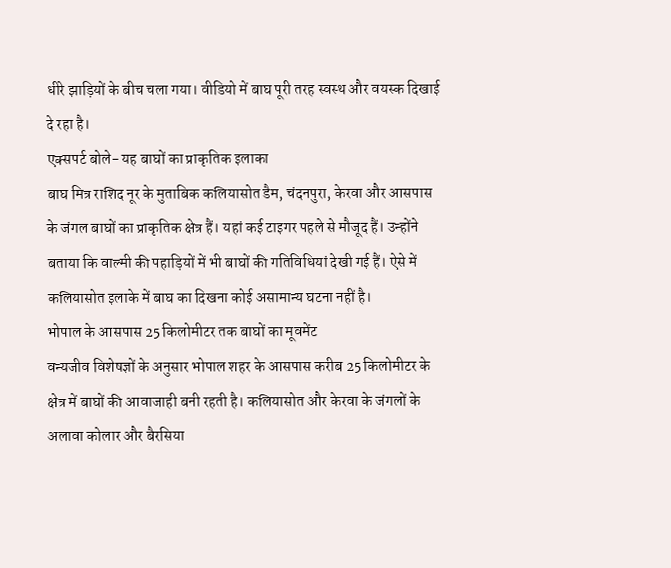धीरे झाड़ियों के बीच चला गया। वीडियो में बाघ पूरी तरह स्वस्थ और वयस्क दिखाई दे रहा है।
एक्सपर्ट बोले- यह बाघों का प्राकृतिक इलाका
बाघ मित्र राशिद नूर के मुताबिक कलियासोत डैम, चंदनपुरा, केरवा और आसपास के जंगल बाघों का प्राकृतिक क्षेत्र हैं। यहां कई टाइगर पहले से मौजूद हैं। उन्होंने बताया कि वाल्मी की पहाड़ियों में भी बाघों की गतिविधियां देखी गई हैं। ऐसे में कलियासोत इलाके में बाघ का दिखना कोई असामान्य घटना नहीं है।
भोपाल के आसपास 25 किलोमीटर तक बाघों का मूवमेंट
वन्यजीव विशेषज्ञों के अनुसार भोपाल शहर के आसपास करीब 25 किलोमीटर के क्षेत्र में बाघों की आवाजाही बनी रहती है। कलियासोत और केरवा के जंगलों के अलावा कोलार और बैरसिया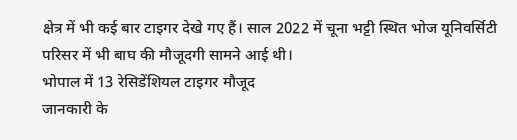क्षेत्र में भी कई बार टाइगर देखे गए हैं। साल 2022 में चूना भट्टी स्थित भोज यूनिवर्सिटी परिसर में भी बाघ की मौजूदगी सामने आई थी।
भोपाल में 13 रेसिडेंशियल टाइगर मौजूद
जानकारी के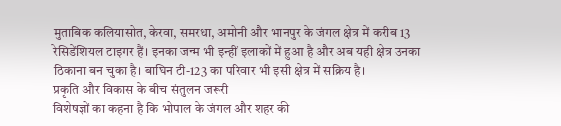मुताबिक कलियासोत, केरवा, समरधा, अमोनी और भानपुर के जंगल क्षेत्र में करीब 13 रेसिडेंशियल टाइगर हैं। इनका जन्म भी इन्हीं इलाकों में हुआ है और अब यही क्षेत्र उनका ठिकाना बन चुका है। बाघिन टी-123 का परिवार भी इसी क्षेत्र में सक्रिय है।
प्रकृति और विकास के बीच संतुलन जरूरी
विशेषज्ञों का कहना है कि भोपाल के जंगल और शहर की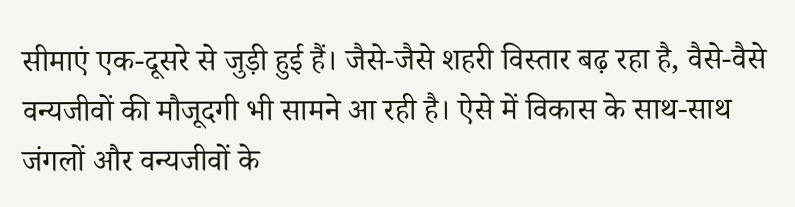सीमाएं एक-दूसरे से जुड़ी हुई हैं। जैसे-जैसे शहरी विस्तार बढ़ रहा है, वैसे-वैसे वन्यजीवों की मौजूदगी भी सामने आ रही है। ऐसे में विकास के साथ-साथ जंगलों और वन्यजीवों के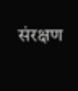संरक्षण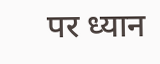पर ध्यान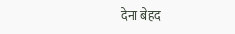देना बेहद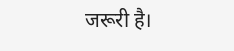जरूरी है।